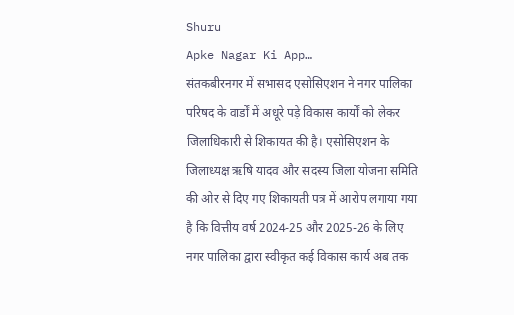Shuru
Apke Nagar Ki App…
संतकबीरनगर में सभासद एसोसिएशन ने नगर पालिका परिषद के वार्डों में अधूरे पड़े विकास कार्यों को लेकर जिलाधिकारी से शिकायत की है। एसोसिएशन के जिलाध्यक्ष ऋषि यादव और सदस्य जिला योजना समिति की ओर से दिए गए शिकायती पत्र में आरोप लगाया गया है कि वित्तीय वर्ष 2024-25 और 2025-26 के लिए नगर पालिका द्वारा स्वीकृत कई विकास कार्य अब तक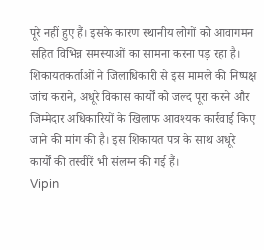पूरे नहीं हुए हैं। इसके कारण स्थानीय लोगों को आवागमन सहित विभिन्न समस्याओं का सामना करना पड़ रहा है। शिकायतकर्ताओं ने जिलाधिकारी से इस मामले की निष्पक्ष जांच कराने, अधूरे विकास कार्यों को जल्द पूरा करने और जिम्मेदार अधिकारियों के खिलाफ आवश्यक कार्रवाई किए जाने की मांग की है। इस शिकायत पत्र के साथ अधूरे कार्यों की तस्वीरें भी संलग्न की गई हैं।
Vipin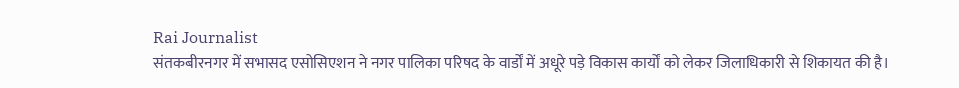Rai Journalist
संतकबीरनगर में सभासद एसोसिएशन ने नगर पालिका परिषद के वार्डों में अधूरे पड़े विकास कार्यों को लेकर जिलाधिकारी से शिकायत की है।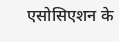एसोसिएशन के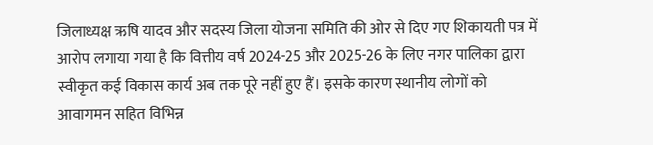जिलाध्यक्ष ऋषि यादव और सदस्य जिला योजना समिति की ओर से दिए गए शिकायती पत्र में आरोप लगाया गया है कि वित्तीय वर्ष 2024-25 और 2025-26 के लिए नगर पालिका द्वारा स्वीकृत कई विकास कार्य अब तक पूरे नहीं हुए हैं। इसके कारण स्थानीय लोगों को आवागमन सहित विभिन्न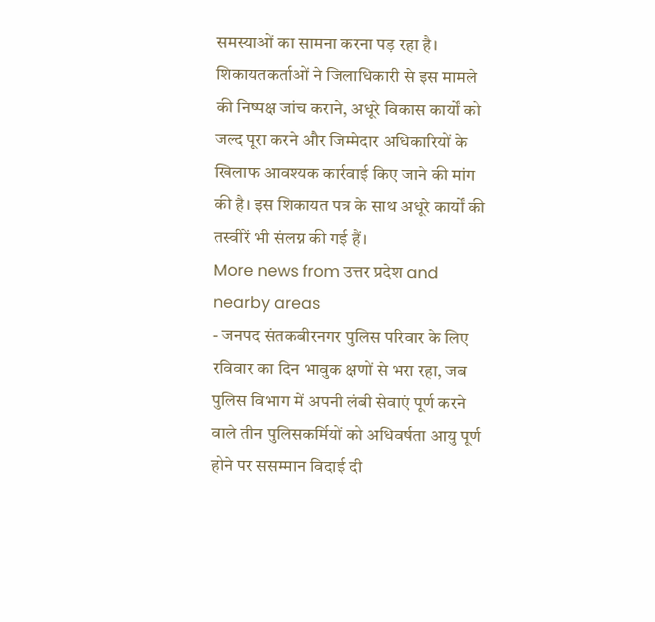समस्याओं का सामना करना पड़ रहा है। शिकायतकर्ताओं ने जिलाधिकारी से इस मामले की निष्पक्ष जांच कराने, अधूरे विकास कार्यों को जल्द पूरा करने और जिम्मेदार अधिकारियों के खिलाफ आवश्यक कार्रवाई किए जाने की मांग की है। इस शिकायत पत्र के साथ अधूरे कार्यों की तस्वीरें भी संलग्न की गई हैं।
More news from उत्तर प्रदेश and nearby areas
- जनपद संतकबीरनगर पुलिस परिवार के लिए रविवार का दिन भावुक क्षणों से भरा रहा, जब पुलिस विभाग में अपनी लंबी सेवाएं पूर्ण करने वाले तीन पुलिसकर्मियों को अधिवर्षता आयु पूर्ण होने पर ससम्मान विदाई दी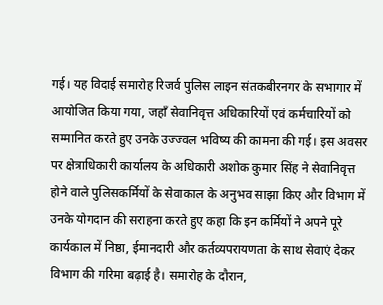गई। यह विदाई समारोह रिजर्व पुलिस लाइन संतकबीरनगर के सभागार में आयोजित किया गया, जहाँ सेवानिवृत्त अधिकारियों एवं कर्मचारियों को सम्मानित करते हुए उनके उज्ज्वल भविष्य की कामना की गई। इस अवसर पर क्षेत्राधिकारी कार्यालय के अधिकारी अशोक कुमार सिंह ने सेवानिवृत्त होने वाले पुलिसकर्मियों के सेवाकाल के अनुभव साझा किए और विभाग में उनके योगदान की सराहना करते हुए कहा कि इन कर्मियों ने अपने पूरे कार्यकाल में निष्ठा, ईमानदारी और कर्तव्यपरायणता के साथ सेवाएं देकर विभाग की गरिमा बढ़ाई है। समारोह के दौरान,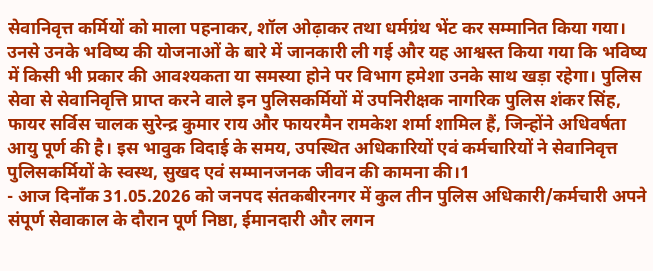सेवानिवृत्त कर्मियों को माला पहनाकर, शॉल ओढ़ाकर तथा धर्मग्रंथ भेंट कर सम्मानित किया गया। उनसे उनके भविष्य की योजनाओं के बारे में जानकारी ली गई और यह आश्वस्त किया गया कि भविष्य में किसी भी प्रकार की आवश्यकता या समस्या होने पर विभाग हमेशा उनके साथ खड़ा रहेगा। पुलिस सेवा से सेवानिवृत्ति प्राप्त करने वाले इन पुलिसकर्मियों में उपनिरीक्षक नागरिक पुलिस शंकर सिंह, फायर सर्विस चालक सुरेन्द्र कुमार राय और फायरमैन रामकेश शर्मा शामिल हैं, जिन्होंने अधिवर्षता आयु पूर्ण की है। इस भावुक विदाई के समय, उपस्थित अधिकारियों एवं कर्मचारियों ने सेवानिवृत्त पुलिसकर्मियों के स्वस्थ, सुखद एवं सम्मानजनक जीवन की कामना की।1
- आज दिनाँक 31.05.2026 को जनपद संतकबीरनगर में कुल तीन पुलिस अधिकारी/कर्मचारी अपने संपूर्ण सेवाकाल के दौरान पूर्ण निष्ठा, ईमानदारी और लगन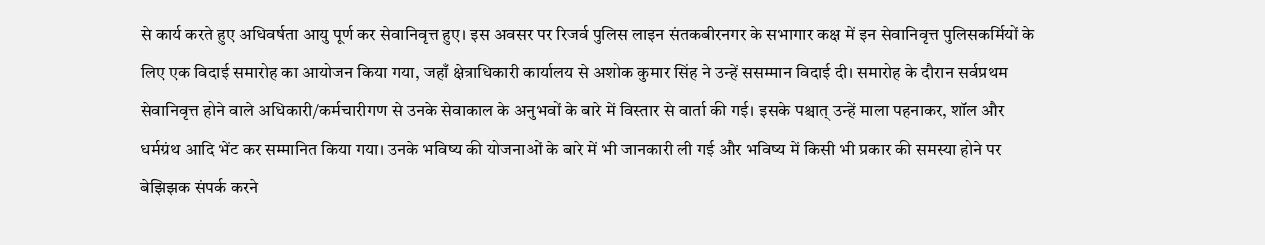से कार्य करते हुए अधिवर्षता आयु पूर्ण कर सेवानिवृत्त हुए। इस अवसर पर रिजर्व पुलिस लाइन संतकबीरनगर के सभागार कक्ष में इन सेवानिवृत्त पुलिसकर्मियों के लिए एक विदाई समारोह का आयोजन किया गया, जहाँ क्षेत्राधिकारी कार्यालय से अशोक कुमार सिंह ने उन्हें ससम्मान विदाई दी। समारोह के दौरान सर्वप्रथम सेवानिवृत्त होने वाले अधिकारी/कर्मचारीगण से उनके सेवाकाल के अनुभवों के बारे में विस्तार से वार्ता की गई। इसके पश्चात् उन्हें माला पहनाकर, शॉल और धर्मग्रंथ आदि भेंट कर सम्मानित किया गया। उनके भविष्य की योजनाओं के बारे में भी जानकारी ली गई और भविष्य में किसी भी प्रकार की समस्या होने पर बेझिझक संपर्क करने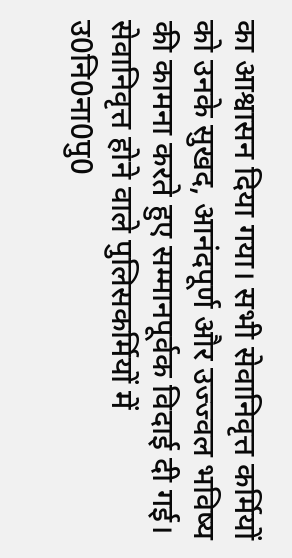का आश्वासन दिया गया। सभी सेवानिवृत्त कर्मियों को उनके सुखद, आनंदपूर्ण और उज्ज्वल भविष्य की कामना करते हुए सम्मानपूर्वक विदाई दी गई। सेवानिवृत्त होने वाले पुलिसकर्मियों में उ0नि0ना0पु0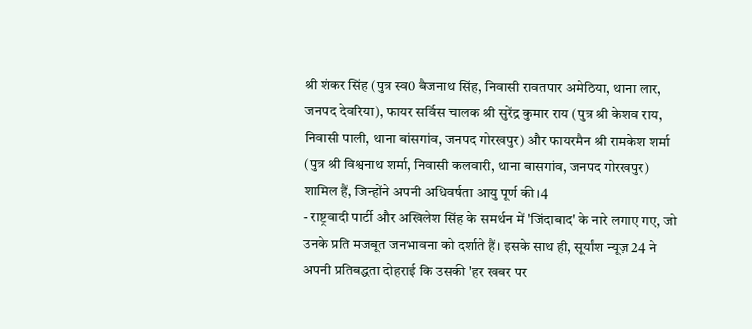श्री शंकर सिंह (पुत्र स्व0 बैजनाथ सिंह, निवासी रावतपार अमेठिया, थाना लार, जनपद देवरिया), फायर सर्विस चालक श्री सुरेंद्र कुमार राय (पुत्र श्री केशव राय, निवासी पाली, थाना बांसगांव, जनपद गोरखपुर) और फायरमैन श्री रामकेश शर्मा (पुत्र श्री विश्वनाथ शर्मा, निवासी कलवारी, थाना बासगांव, जनपद गोरखपुर) शामिल हैं, जिन्होंने अपनी अधिवर्षता आयु पूर्ण की।4
- राष्ट्रवादी पार्टी और अखिलेश सिंह के समर्थन में 'जिंदाबाद' के नारे लगाए गए, जो उनके प्रति मजबूत जनभावना को दर्शाते हैं। इसके साथ ही, सूर्यांश न्यूज़ 24 ने अपनी प्रतिबद्धता दोहराई कि उसकी 'हर खबर पर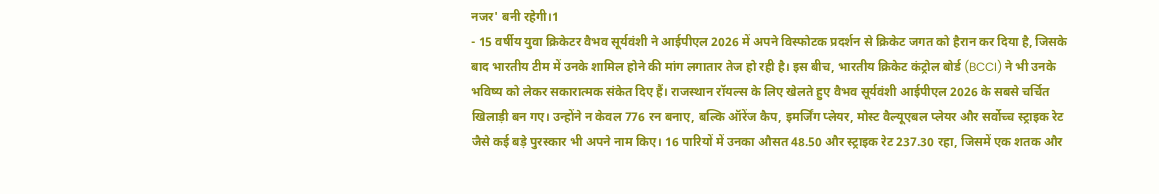नजर' बनी रहेगी।1
- 15 वर्षीय युवा क्रिकेटर वैभव सूर्यवंशी ने आईपीएल 2026 में अपने विस्फोटक प्रदर्शन से क्रिकेट जगत को हैरान कर दिया है, जिसके बाद भारतीय टीम में उनके शामिल होने की मांग लगातार तेज हो रही है। इस बीच, भारतीय क्रिकेट कंट्रोल बोर्ड (BCCI) ने भी उनके भविष्य को लेकर सकारात्मक संकेत दिए हैं। राजस्थान रॉयल्स के लिए खेलते हुए वैभव सूर्यवंशी आईपीएल 2026 के सबसे चर्चित खिलाड़ी बन गए। उन्होंने न केवल 776 रन बनाए, बल्कि ऑरेंज कैप, इमर्जिंग प्लेयर, मोस्ट वैल्यूएबल प्लेयर और सर्वोच्च स्ट्राइक रेट जैसे कई बड़े पुरस्कार भी अपने नाम किए। 16 पारियों में उनका औसत 48.50 और स्ट्राइक रेट 237.30 रहा, जिसमें एक शतक और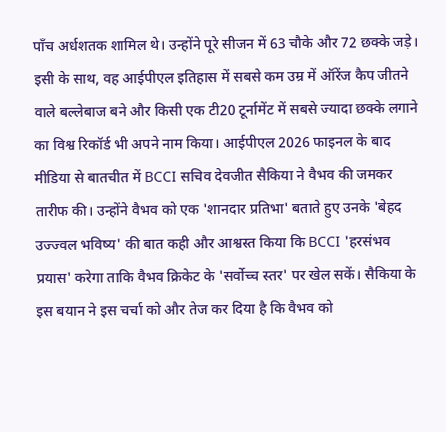पाँच अर्धशतक शामिल थे। उन्होंने पूरे सीजन में 63 चौके और 72 छक्के जड़े। इसी के साथ, वह आईपीएल इतिहास में सबसे कम उम्र में ऑरेंज कैप जीतने वाले बल्लेबाज बने और किसी एक टी20 टूर्नामेंट में सबसे ज्यादा छक्के लगाने का विश्व रिकॉर्ड भी अपने नाम किया। आईपीएल 2026 फाइनल के बाद मीडिया से बातचीत में BCCI सचिव देवजीत सैकिया ने वैभव की जमकर तारीफ की। उन्होंने वैभव को एक 'शानदार प्रतिभा' बताते हुए उनके 'बेहद उज्ज्वल भविष्य' की बात कही और आश्वस्त किया कि BCCI 'हरसंभव प्रयास' करेगा ताकि वैभव क्रिकेट के 'सर्वोच्च स्तर' पर खेल सकें। सैकिया के इस बयान ने इस चर्चा को और तेज कर दिया है कि वैभव को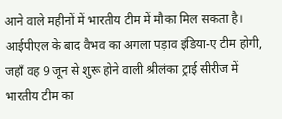आने वाले महीनों में भारतीय टीम में मौका मिल सकता है। आईपीएल के बाद वैभव का अगला पड़ाव इंडिया-ए टीम होगी, जहाँ वह 9 जून से शुरू होने वाली श्रीलंका ट्राई सीरीज में भारतीय टीम का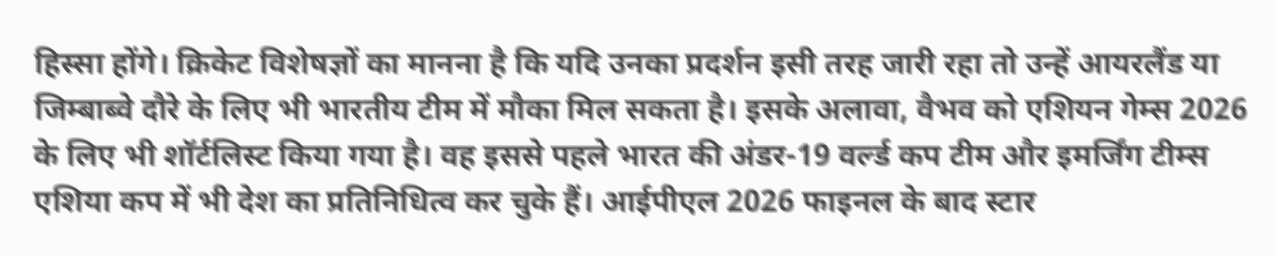हिस्सा होंगे। क्रिकेट विशेषज्ञों का मानना है कि यदि उनका प्रदर्शन इसी तरह जारी रहा तो उन्हें आयरलैंड या जिम्बाब्वे दौरे के लिए भी भारतीय टीम में मौका मिल सकता है। इसके अलावा, वैभव को एशियन गेम्स 2026 के लिए भी शॉर्टलिस्ट किया गया है। वह इससे पहले भारत की अंडर-19 वर्ल्ड कप टीम और इमर्जिंग टीम्स एशिया कप में भी देश का प्रतिनिधित्व कर चुके हैं। आईपीएल 2026 फाइनल के बाद स्टार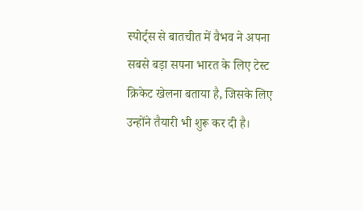स्पोर्ट्स से बातचीत में वैभव ने अपना सबसे बड़ा सपना भारत के लिए टेस्ट क्रिकेट खेलना बताया है, जिसके लिए उन्होंने तैयारी भी शुरू कर दी है।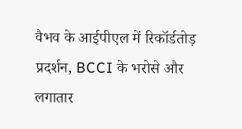वैभव के आईपीएल में रिकॉर्डतोड़ प्रदर्शन, BCCI के भरोसे और लगातार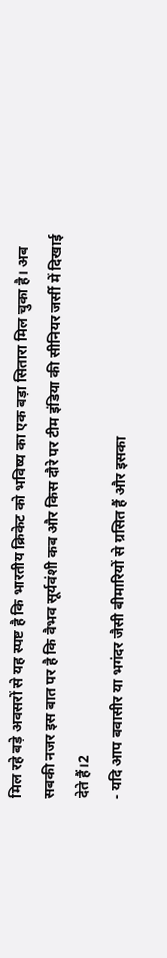मिल रहे बड़े अवसरों से यह स्पष्ट है कि भारतीय क्रिकेट को भविष्य का एक बड़ा सितारा मिल चुका है। अब सबकी नजर इस बात पर है कि वैभव सूर्यवंशी कब और किस दौरे पर टीम इंडिया की सीनियर जर्सी में दिखाई देते हैं।2
- यदि आप बवासीर या भगंदर जैसी बीमारियों से ग्रसित हैं और इसका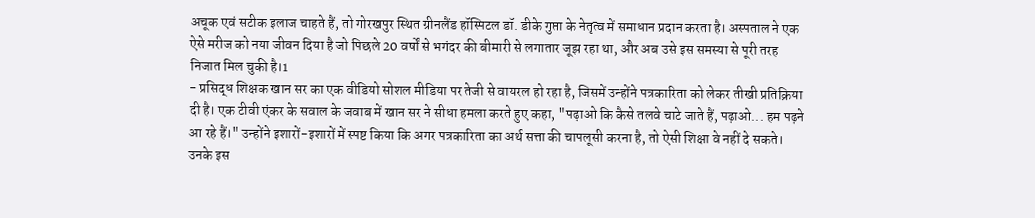अचूक एवं सटीक इलाज चाहते हैं, तो गोरखपुर स्थित ग्रीनलैंड हॉस्पिटल डॉ. डीके गुप्ता के नेतृत्व में समाधान प्रदान करता है। अस्पताल ने एक ऐसे मरीज को नया जीवन दिया है जो पिछले 20 वर्षों से भगंदर की बीमारी से लगातार जूझ रहा था, और अब उसे इस समस्या से पूरी तरह निजात मिल चुकी है।1
- प्रसिद्ध शिक्षक खान सर का एक वीडियो सोशल मीडिया पर तेजी से वायरल हो रहा है, जिसमें उन्होंने पत्रकारिता को लेकर तीखी प्रतिक्रिया दी है। एक टीवी एंकर के सवाल के जवाब में खान सर ने सीधा हमला करते हुए कहा, "पढ़ाओ कि कैसे तलवे चाटे जाते हैं, पढ़ाओ... हम पढ़ने आ रहे हैं।" उन्होंने इशारों-इशारों में स्पष्ट किया कि अगर पत्रकारिता का अर्थ सत्ता की चापलूसी करना है, तो ऐसी शिक्षा वे नहीं दे सकते। उनके इस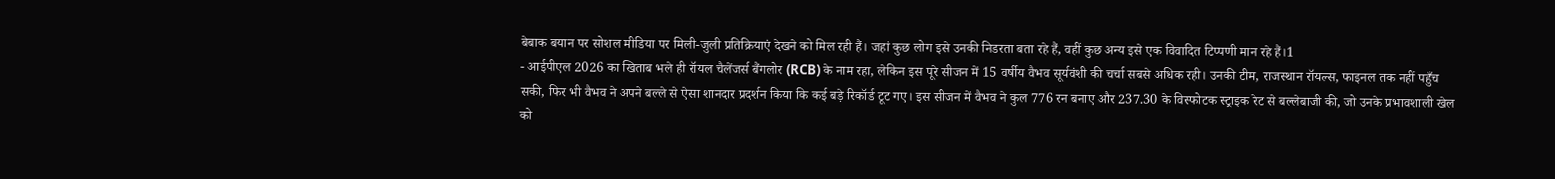बेबाक बयान पर सोशल मीडिया पर मिली-जुली प्रतिक्रियाएं देखने को मिल रही हैं। जहां कुछ लोग इसे उनकी निडरता बता रहे हैं, वहीं कुछ अन्य इसे एक विवादित टिप्पणी मान रहे हैं।1
- आईपीएल 2026 का खिताब भले ही रॉयल चैलेंजर्स बैंगलोर (RCB) के नाम रहा, लेकिन इस पूरे सीजन में 15 वर्षीय वैभव सूर्यवंशी की चर्चा सबसे अधिक रही। उनकी टीम, राजस्थान रॉयल्स, फाइनल तक नहीं पहुँच सकी, फिर भी वैभव ने अपने बल्ले से ऐसा शानदार प्रदर्शन किया कि कई बड़े रिकॉर्ड टूट गए। इस सीजन में वैभव ने कुल 776 रन बनाए और 237.30 के विस्फोटक स्ट्राइक रेट से बल्लेबाजी की, जो उनके प्रभावशाली खेल को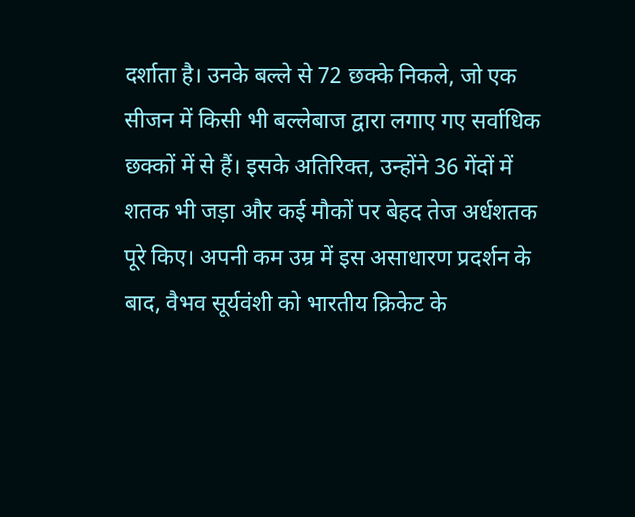दर्शाता है। उनके बल्ले से 72 छक्के निकले, जो एक सीजन में किसी भी बल्लेबाज द्वारा लगाए गए सर्वाधिक छक्कों में से हैं। इसके अतिरिक्त, उन्होंने 36 गेंदों में शतक भी जड़ा और कई मौकों पर बेहद तेज अर्धशतक पूरे किए। अपनी कम उम्र में इस असाधारण प्रदर्शन के बाद, वैभव सूर्यवंशी को भारतीय क्रिकेट के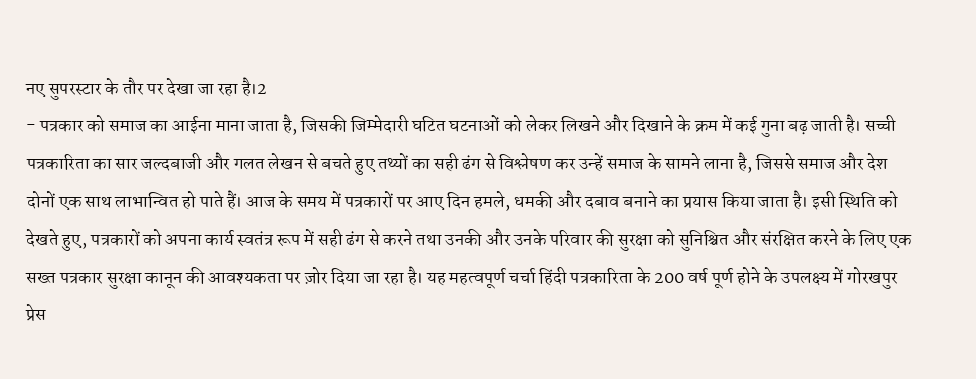नए सुपरस्टार के तौर पर देखा जा रहा है।2
- पत्रकार को समाज का आईना माना जाता है, जिसकी जिम्मेदारी घटित घटनाओं को लेकर लिखने और दिखाने के क्रम में कई गुना बढ़ जाती है। सच्ची पत्रकारिता का सार जल्दबाजी और गलत लेखन से बचते हुए तथ्यों का सही ढंग से विश्लेषण कर उन्हें समाज के सामने लाना है, जिससे समाज और देश दोनों एक साथ लाभान्वित हो पाते हैं। आज के समय में पत्रकारों पर आए दिन हमले, धमकी और दबाव बनाने का प्रयास किया जाता है। इसी स्थिति को देखते हुए, पत्रकारों को अपना कार्य स्वतंत्र रूप में सही ढंग से करने तथा उनकी और उनके परिवार की सुरक्षा को सुनिश्चित और संरक्षित करने के लिए एक सख्त पत्रकार सुरक्षा कानून की आवश्यकता पर ज़ोर दिया जा रहा है। यह महत्वपूर्ण चर्चा हिंदी पत्रकारिता के 200 वर्ष पूर्ण होने के उपलक्ष्य में गोरखपुर प्रेस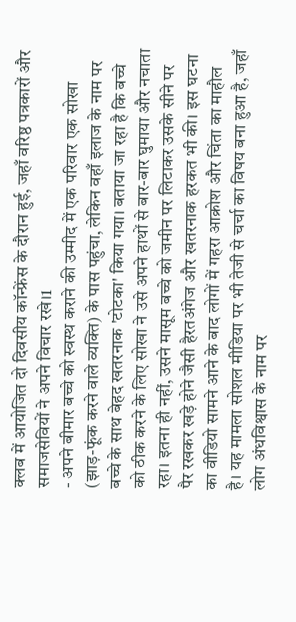क्लब में आयोजित दो दिवसीय कॉन्फ्रेंस के दौरान हुई, जहाँ वरिष्ठ पत्रकारों और समाजसेवियों ने अपने विचार रखे।1
- अपने बीमार बच्चे को स्वस्थ कराने की उम्मीद में एक परिवार एक सोखा (झाड़-फूंक करने वाले व्यक्ति) के पास पहुंचा, लेकिन वहाँ इलाज के नाम पर बच्चे के साथ बेहद खतरनाक 'टोटका' किया गया। बताया जा रहा है कि बच्चे को ठीक करने के लिए सोखा ने उसे अपने हाथों से बार-बार घुमाया और नचाता रहा। इतना ही नहीं, उसने मासूम बच्चे को जमीन पर लिटाकर उसके सीने पर पैर रखकर खड़े होने जैसी हैरतअंगेज और खतरनाक हरकत भी की। इस घटना का वीडियो सामने आने के बाद लोगों में गहरा आक्रोश और चिंता का माहौल है। यह मामला सोशल मीडिया पर भी तेजी से चर्चा का विषय बना हुआ है, जहाँ लोग अंधविश्वास के नाम पर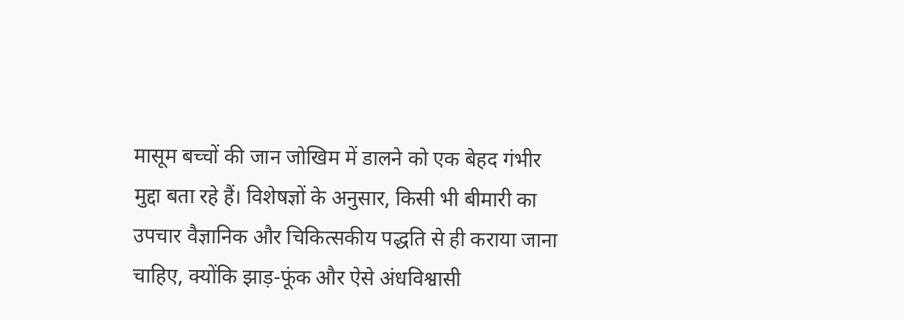मासूम बच्चों की जान जोखिम में डालने को एक बेहद गंभीर मुद्दा बता रहे हैं। विशेषज्ञों के अनुसार, किसी भी बीमारी का उपचार वैज्ञानिक और चिकित्सकीय पद्धति से ही कराया जाना चाहिए, क्योंकि झाड़-फूंक और ऐसे अंधविश्वासी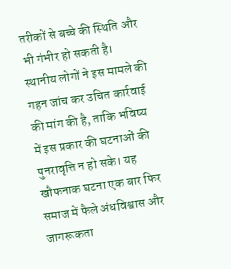तरीकों से बच्चे की स्थिति और भी गंभीर हो सकती है। स्थानीय लोगों ने इस मामले की गहन जांच कर उचित कार्रवाई की मांग की है, ताकि भविष्य में इस प्रकार की घटनाओं की पुनरावृत्ति न हो सके। यह खौफनाक घटना एक बार फिर समाज में फैले अंधविश्वास और जागरूकता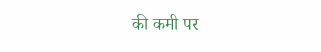की कमी पर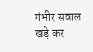गंभीर सवाल खड़े कर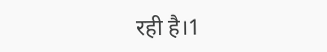रही है।1